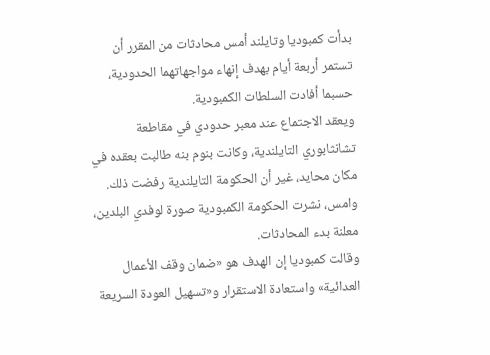بدأت كمبوديا وتايلند أمس محادثات من المقرر أن تستمر أربعة أيام بهدف إنهاء مواجهاتهما الحدودية، حسبما أفادت السلطات الكمبودية.
ويعقد الاجتماع عند معبر حدودي في مقاطعة تشانثابوري التايلندية، وكانت بنوم بنه طالبت بعقده في مكان محايد، غير أن الحكومة التايلندية رفضت ذلك. وامس، نشرت الحكومة الكمبودية صورة لوفدي البلدين، معلنة بدء المحادثات.
وقالت كمبوديا إن الهدف هو «ضمان وقف الأعمال العدائية» واستعادة الاستقرار و«تسهيل العودة السريعة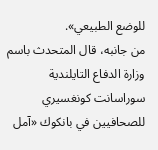للوضع الطبيعي».
من جانبه، قال المتحدث باسم وزارة الدفاع التايلندية سوراسانت كونغسيري للصحافيين في بانكوك «آمل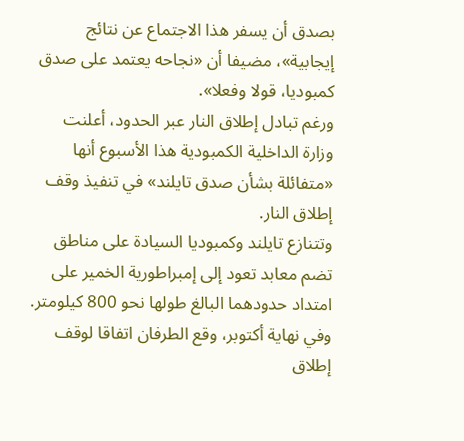بصدق أن يسفر هذا الاجتماع عن نتائج إيجابية»، مضيفا أن «نجاحه يعتمد على صدق كمبوديا، قولا وفعلا».
ورغم تبادل إطلاق النار عبر الحدود، أعلنت وزارة الداخلية الكمبودية هذا الأسبوع أنها «متفائلة بشأن صدق تايلند» في تنفيذ وقف إطلاق النار.
وتتنازع تايلند وكمبوديا السيادة على مناطق تضم معابد تعود إلى إمبراطورية الخمير على امتداد حدودهما البالغ طولها نحو 800 كيلومتر.
وفي نهاية أكتوبر، وقع الطرفان اتفاقا لوقف إطلاق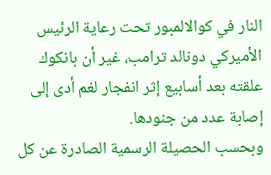النار في كوالالمبور تحت رعاية الرئيس الأميركي دونالد ترامب، غير أن بانكوك علقته بعد أسابيع إثر انفجار لغم أدى إلى إصابة عدد من جنودها.
وبحسب الحصيلة الرسمية الصادرة عن كل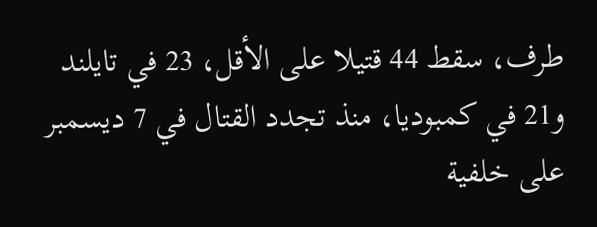طرف، سقط 44 قتيلا على الأقل، 23 في تايلند و21 في كمبوديا، منذ تجدد القتال في 7 ديسمبر على خلفية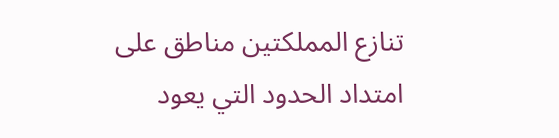تنازع المملكتين مناطق على امتداد الحدود التي يعود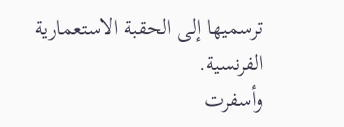ترسميها إلى الحقبة الاستعمارية الفرنسية.
وأسفرت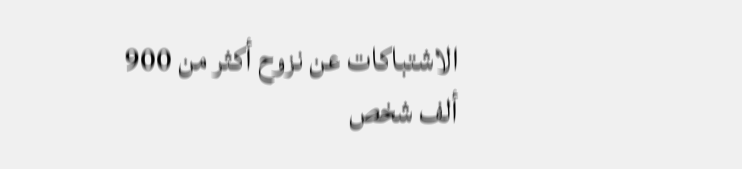الاشتباكات عن نزوح أكثر من 900 ألف شخص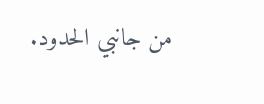من جانبي الحدود.